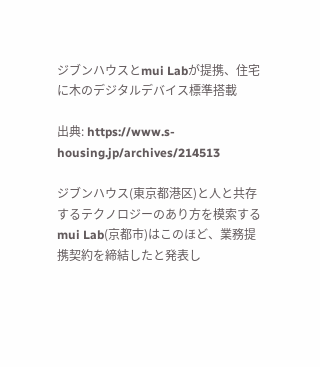ジブンハウスとmui Labが提携、住宅に木のデジタルデバイス標準搭載

出典: https://www.s-housing.jp/archives/214513

ジブンハウス(東京都港区)と人と共存するテクノロジーのあり方を模索するmui Lab(京都市)はこのほど、業務提携契約を締結したと発表し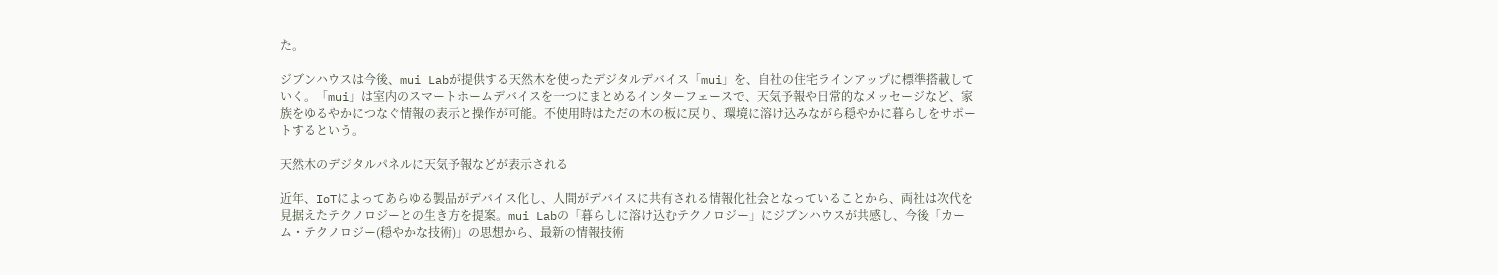た。

ジブンハウスは今後、mui Labが提供する天然木を使ったデジタルデバイス「mui」を、自社の住宅ラインアップに標準搭載していく。「mui」は室内のスマートホームデバイスを一つにまとめるインターフェースで、天気予報や日常的なメッセージなど、家族をゆるやかにつなぐ情報の表示と操作が可能。不使用時はただの木の板に戻り、環境に溶け込みながら穏やかに暮らしをサポートするという。

天然木のデジタルパネルに天気予報などが表示される

近年、IoTによってあらゆる製品がデバイス化し、人間がデバイスに共有される情報化社会となっていることから、両社は次代を見据えたテクノロジーとの生き方を提案。mui Labの「暮らしに溶け込むテクノロジー」にジブンハウスが共感し、今後「カーム・テクノロジー(穏やかな技術)」の思想から、最新の情報技術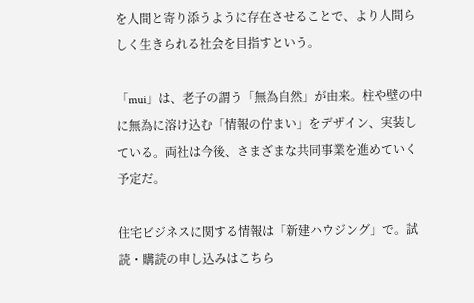を人間と寄り添うように存在させることで、より人間らしく生きられる社会を目指すという。

「mui」は、老子の謂う「無為自然」が由来。柱や壁の中に無為に溶け込む「情報の佇まい」をデザイン、実装している。両社は今後、さまざまな共同事業を進めていく予定だ。

住宅ビジネスに関する情報は「新建ハウジング」で。試読・購読の申し込みはこちら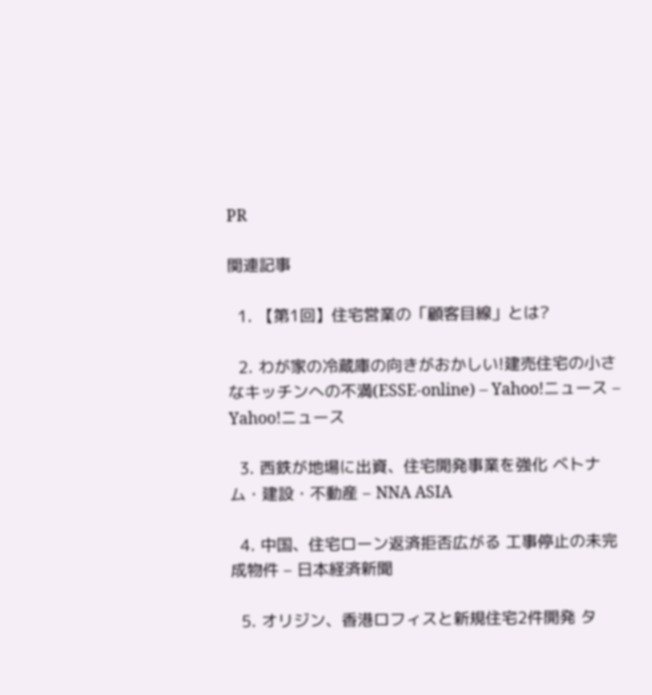PR

関連記事

  1. 【第1回】住宅営業の「顧客目線」とは?

  2. わが家の冷蔵庫の向きがおかしい!建売住宅の小さなキッチンへの不満(ESSE-online) – Yahoo!ニュース – Yahoo!ニュース

  3. 西鉄が地場に出資、住宅開発事業を強化 ベトナム・建設・不動産 – NNA ASIA

  4. 中国、住宅ローン返済拒否広がる 工事停止の未完成物件 – 日本経済新聞

  5. オリジン、香港ロフィスと新規住宅2件開発 タ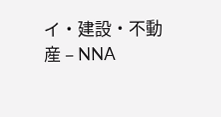イ・建設・不動産 – NNA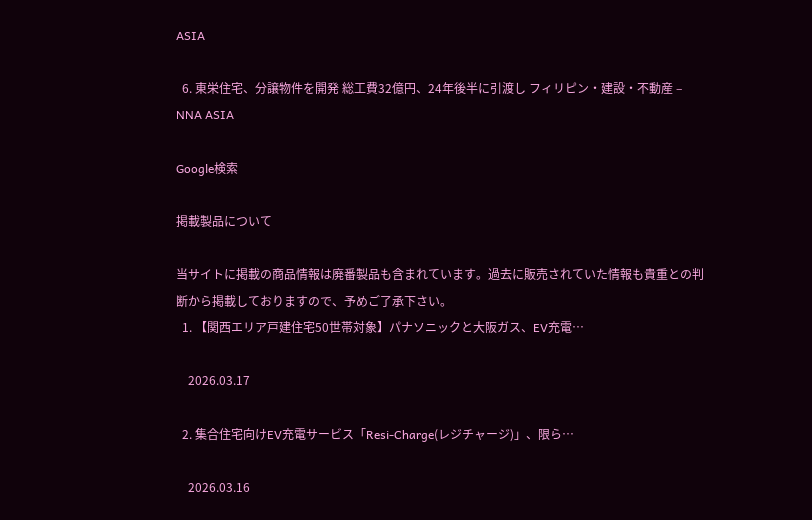ASIA

  6. 東栄住宅、分譲物件を開発 総工費32億円、24年後半に引渡し フィリピン・建設・不動産 – NNA ASIA

Google検索

掲載製品について

当サイトに掲載の商品情報は廃番製品も含まれています。過去に販売されていた情報も貴重との判断から掲載しておりますので、予めご了承下さい。
  1. 【関西エリア戸建住宅50世帯対象】パナソニックと大阪ガス、EV充電…

    2026.03.17

  2. 集合住宅向けEV充電サービス「Resi-Charge(レジチャージ)」、限ら…

    2026.03.16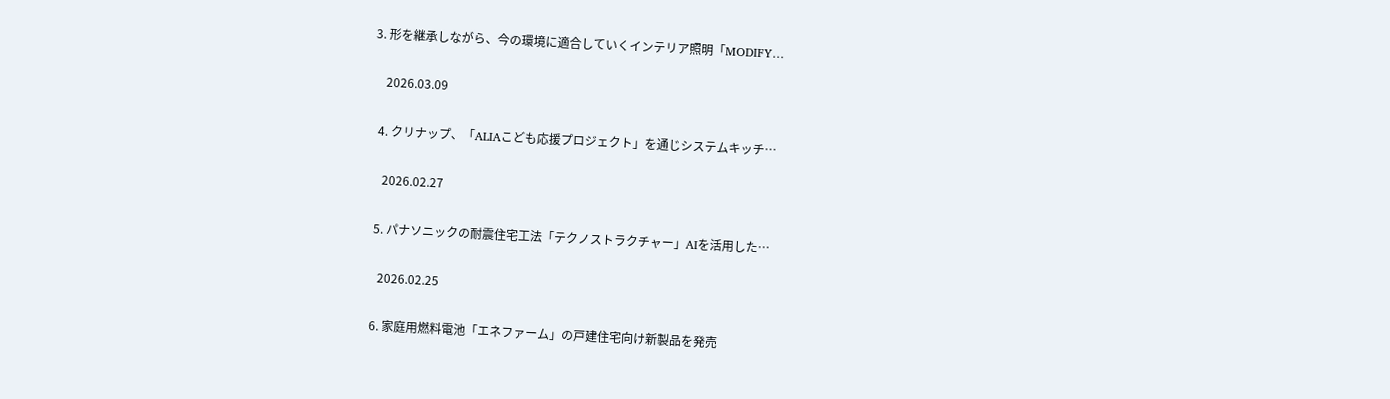3. 形を継承しながら、今の環境に適合していくインテリア照明「MODIFY…

    2026.03.09

  4. クリナップ、「ALIAこども応援プロジェクト」を通じシステムキッチ…

    2026.02.27

  5. パナソニックの耐震住宅工法「テクノストラクチャー」AIを活用した…

    2026.02.25

  6. 家庭用燃料電池「エネファーム」の戸建住宅向け新製品を発売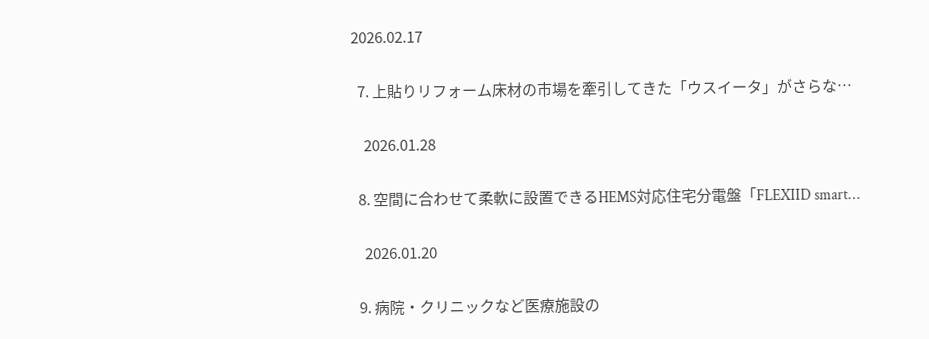2026.02.17

  7. 上貼りリフォーム床材の市場を牽引してきた「ウスイータ」がさらな…

    2026.01.28

  8. 空間に合わせて柔軟に設置できるHEMS対応住宅分電盤「FLEXIID smart…

    2026.01.20

  9. 病院・クリニックなど医療施設の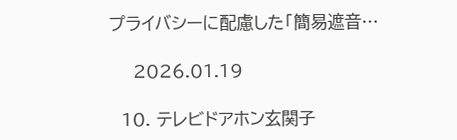プライバシーに配慮した「簡易遮音…

    2026.01.19

  10. テレビドアホン玄関子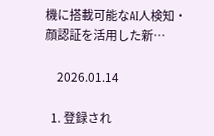機に搭載可能なAI人検知・顔認証を活用した新…

    2026.01.14

  1. 登録され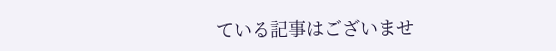ている記事はございませ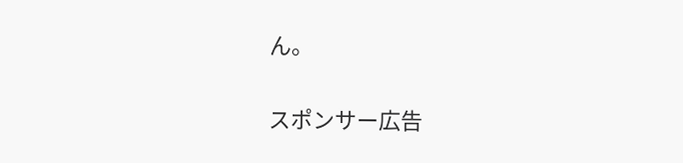ん。

スポンサー広告